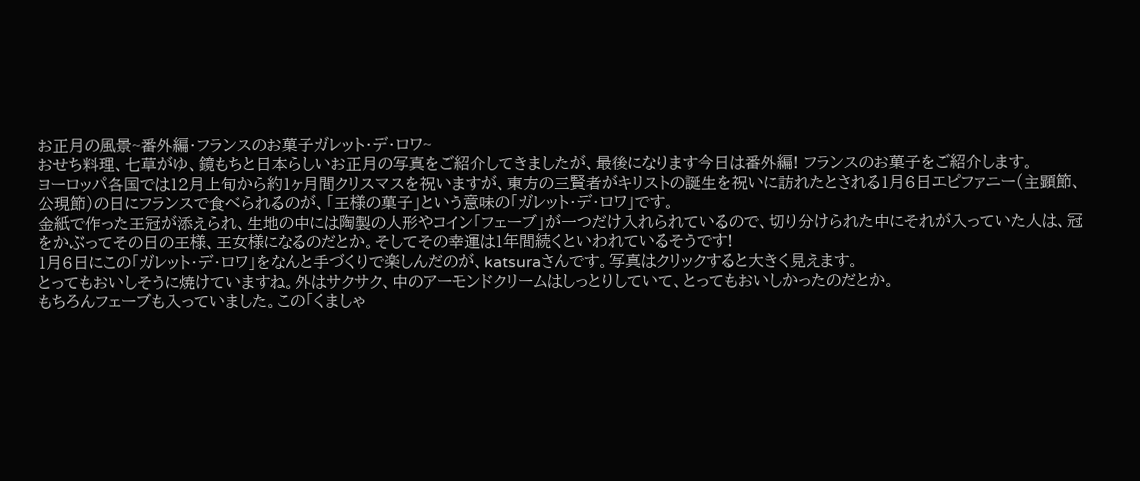お正月の風景~番外編・フランスのお菓子ガレット・デ・ロワ~
おせち料理、七草がゆ、鏡もちと日本らしいお正月の写真をご紹介してきましたが、最後になります今日は番外編! フランスのお菓子をご紹介します。
ヨーロッパ各国では12月上旬から約1ヶ月間クリスマスを祝いますが、東方の三賢者がキリストの誕生を祝いに訪れたとされる1月6日エピファニー(主顕節、公現節)の日にフランスで食べられるのが、「王様の菓子」という意味の「ガレット・デ・ロワ」です。
金紙で作った王冠が添えられ、生地の中には陶製の人形やコイン「フェーブ」が一つだけ入れられているので、切り分けられた中にそれが入っていた人は、冠をかぶってその日の王様、王女様になるのだとか。そしてその幸運は1年間続くといわれているそうです!
1月6日にこの「ガレット・デ・ロワ」をなんと手づくりで楽しんだのが、katsuraさんです。写真はクリックすると大きく見えます。
とってもおいしそうに焼けていますね。外はサクサク、中のアーモンドクリームはしっとりしていて、とってもおいしかったのだとか。
もちろんフェーブも入っていました。この「くましゃ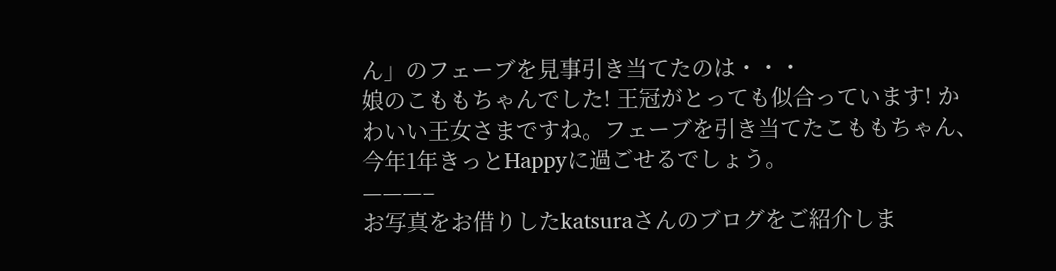ん」のフェーブを見事引き当てたのは・・・
娘のこももちゃんでした! 王冠がとっても似合っています! かわいい王女さまですね。フェーブを引き当てたこももちゃん、今年1年きっとHappyに過ごせるでしょう。
———–
お写真をお借りしたkatsuraさんのブログをご紹介しま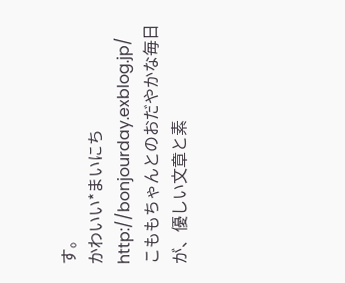す。
かわいい*まいにち http://bonjourday.exblog.jp/
こももちゃんとのおだやかな毎日が、優しい文章と素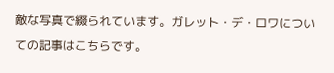敵な写真で綴られています。ガレット・デ・ロワについての記事はこちらです。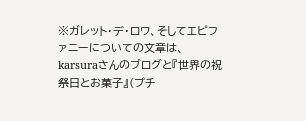※ガレット・デ・ロワ、そしてエピファニーについての文章は、karsuraさんのブログと『世界の祝祭日とお菓子』(プチ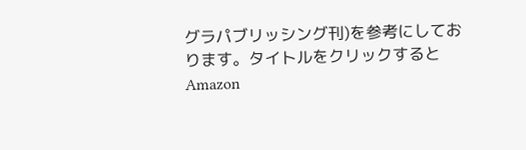グラパブリッシング刊)を参考にしております。タイトルをクリックするとAmazon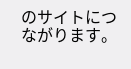のサイトにつながります。